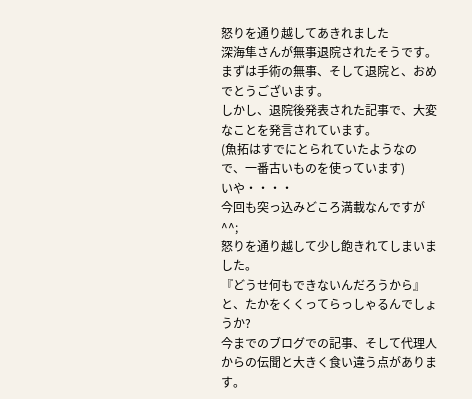怒りを通り越してあきれました
深海隼さんが無事退院されたそうです。
まずは手術の無事、そして退院と、おめでとうございます。
しかし、退院後発表された記事で、大変なことを発言されています。
(魚拓はすでにとられていたようなので、一番古いものを使っています)
いや・・・・
今回も突っ込みどころ満載なんですが^^;
怒りを通り越して少し飽きれてしまいました。
『どうせ何もできないんだろうから』と、たかをくくってらっしゃるんでしょうか?
今までのブログでの記事、そして代理人からの伝聞と大きく食い違う点があります。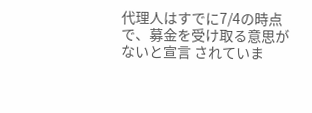代理人はすでに7/4の時点で、募金を受け取る意思がないと宣言 されていま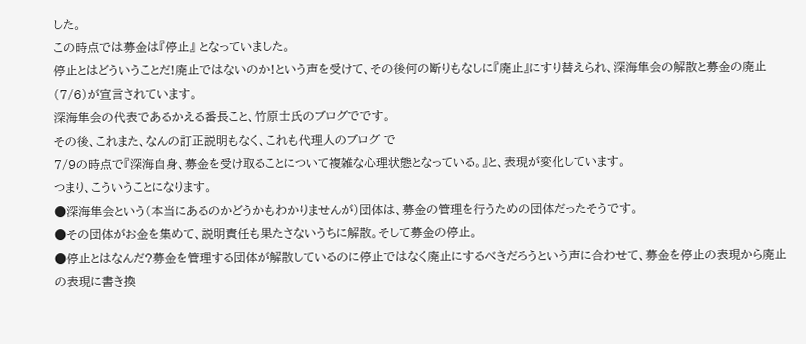した。
この時点では募金は『停止』 となっていました。
停止とはどういうことだ!廃止ではないのか!という声を受けて、その後何の断りもなしに『廃止』にすり替えられ、深海隼会の解散と募金の廃止 (7/6)が宣言されています。
深海隼会の代表であるかえる番長こと、竹原士氏のブログでです。
その後、これまた、なんの訂正説明もなく、これも代理人のブログ で
7/9の時点で『深海自身、募金を受け取ることについて複雑な心理状態となっている。』と、表現が変化しています。
つまり、こういうことになります。
●深海隼会という(本当にあるのかどうかもわかりませんが)団体は、募金の管理を行うための団体だったそうです。
●その団体がお金を集めて、説明責任も果たさないうちに解散。そして募金の停止。
●停止とはなんだ?募金を管理する団体が解散しているのに停止ではなく廃止にするべきだろうという声に合わせて、募金を停止の表現から廃止の表現に書き換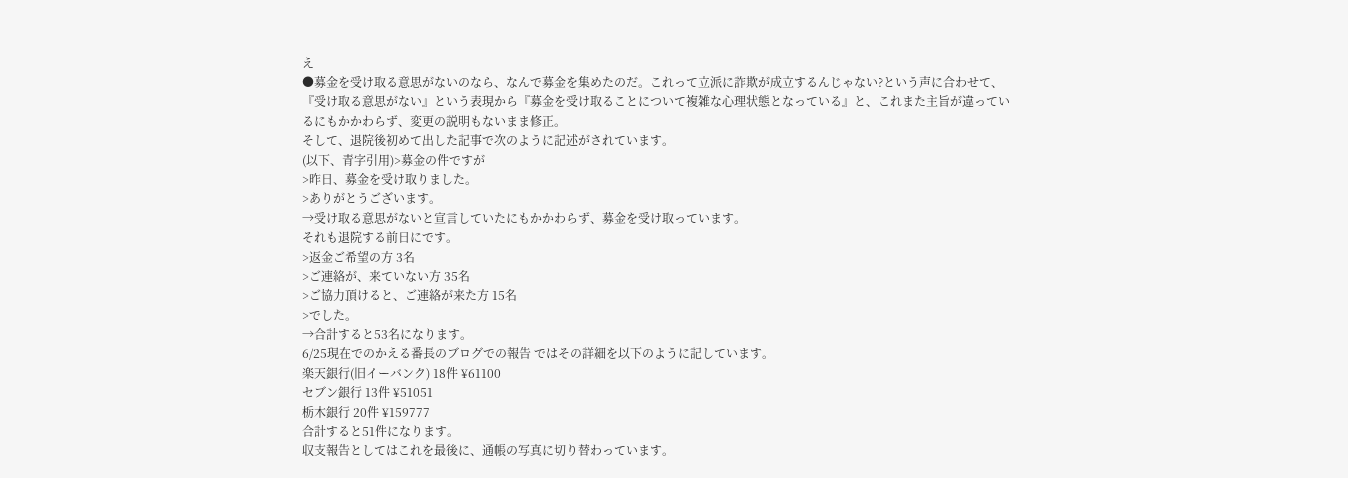え
●募金を受け取る意思がないのなら、なんで募金を集めたのだ。これって立派に詐欺が成立するんじゃない?という声に合わせて、『受け取る意思がない』という表現から『募金を受け取ることについて複雑な心理状態となっている』と、これまた主旨が違っているにもかかわらず、変更の説明もないまま修正。
そして、退院後初めて出した記事で次のように記述がされています。
(以下、青字引用)>募金の件ですが
>昨日、募金を受け取りました。
>ありがとうございます。
→受け取る意思がないと宣言していたにもかかわらず、募金を受け取っています。
それも退院する前日にです。
>返金ご希望の方 3名
>ご連絡が、来ていない方 35名
>ご協力頂けると、ご連絡が来た方 15名
>でした。
→合計すると53名になります。
6/25現在でのかえる番長のブログでの報告 ではその詳細を以下のように記しています。
楽天銀行(旧イーバンク) 18件 ¥61100
セブン銀行 13件 ¥51051
栃木銀行 20件 ¥159777
合計すると51件になります。
収支報告としてはこれを最後に、通帳の写真に切り替わっています。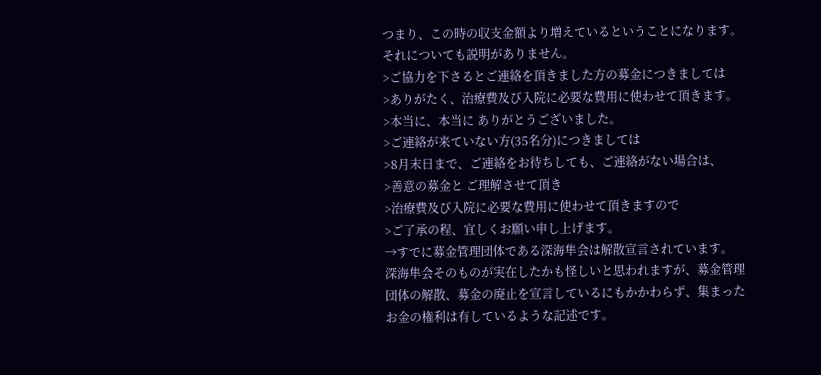つまり、この時の収支金額より増えているということになります。
それについても説明がありません。
>ご協力を下さるとご連絡を頂きました方の募金につきましては
>ありがたく、治療費及び入院に必要な費用に使わせて頂きます。
>本当に、本当に ありがとうございました。
>ご連絡が来ていない方(35名分)につきましては
>8月末日まで、ご連絡をお待ちしても、ご連絡がない場合は、
>善意の募金と ご理解させて頂き
>治療費及び入院に必要な費用に使わせて頂きますので
>ご了承の程、宜しくお願い申し上げます。
→すでに募金管理団体である深海隼会は解散宣言されています。
深海隼会そのものが実在したかも怪しいと思われますが、募金管理団体の解散、募金の廃止を宣言しているにもかかわらず、集まったお金の権利は有しているような記述です。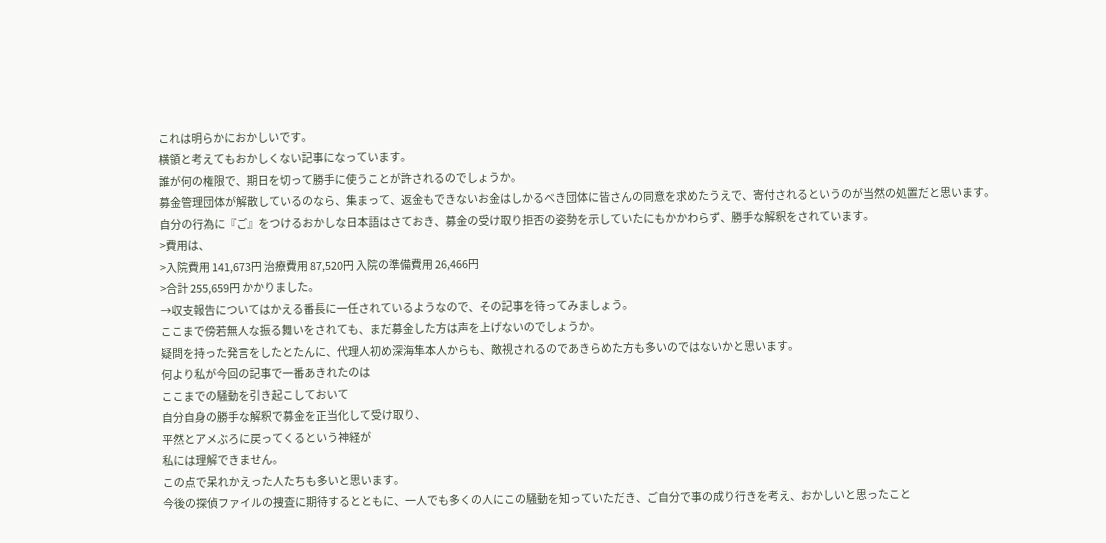これは明らかにおかしいです。
横領と考えてもおかしくない記事になっています。
誰が何の権限で、期日を切って勝手に使うことが許されるのでしょうか。
募金管理団体が解散しているのなら、集まって、返金もできないお金はしかるべき団体に皆さんの同意を求めたうえで、寄付されるというのが当然の処置だと思います。
自分の行為に『ご』をつけるおかしな日本語はさておき、募金の受け取り拒否の姿勢を示していたにもかかわらず、勝手な解釈をされています。
>費用は、
>入院費用 141,673円 治療費用 87,520円 入院の準備費用 26,466円
>合計 255,659円 かかりました。
→収支報告についてはかえる番長に一任されているようなので、その記事を待ってみましょう。
ここまで傍若無人な振る舞いをされても、まだ募金した方は声を上げないのでしょうか。
疑問を持った発言をしたとたんに、代理人初め深海隼本人からも、敵視されるのであきらめた方も多いのではないかと思います。
何より私が今回の記事で一番あきれたのは
ここまでの騒動を引き起こしておいて
自分自身の勝手な解釈で募金を正当化して受け取り、
平然とアメぶろに戻ってくるという神経が
私には理解できません。
この点で呆れかえった人たちも多いと思います。
今後の探偵ファイルの捜査に期待するとともに、一人でも多くの人にこの騒動を知っていただき、ご自分で事の成り行きを考え、おかしいと思ったこと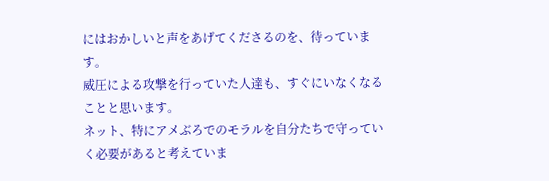にはおかしいと声をあげてくださるのを、待っています。
威圧による攻撃を行っていた人達も、すぐにいなくなることと思います。
ネット、特にアメぶろでのモラルを自分たちで守っていく必要があると考えていま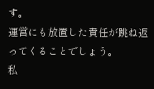す。
運営にも放置した責任が跳ね返ってくることでしょう。
私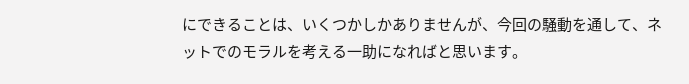にできることは、いくつかしかありませんが、今回の騒動を通して、ネットでのモラルを考える一助になればと思います。